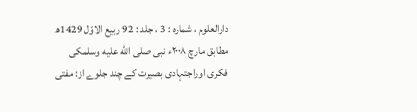دارالعلوم ، شماره : 3 ، جلد : 92 ربیع الاوّل 1429ھ مطابق مارچ ۲۰۰۸ء نبی صلى الله عليه وسلمکی فکری اوراجتہادی بصیرت کے چند جلوے از: مفتی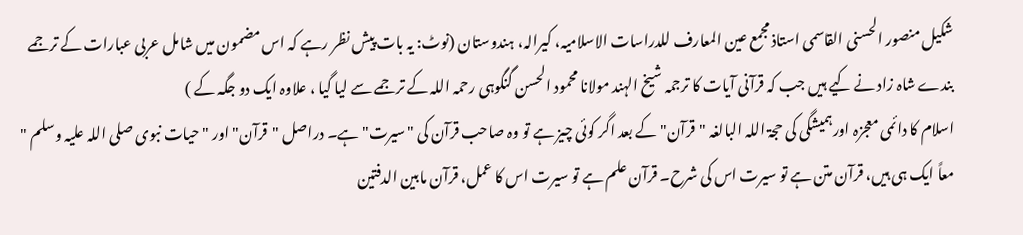شکیل منصور الحسنی القاسمی استاذ مجمع عین المعارف للدراسات الاسلامیہ، کیرالہ، ہندوستان (نوٹ: یہ بات پیش نظر رہے کہ اس مضمون میں شامل عربی عبارات کے ترجمے بندے شاہ زاد نے کیے ہیں جب کہ قرآنی آیات کا ترجمہ شیخ الہند مولانا محمود الحسن گنگوہی رحمہ اللہ کے ترجمے سے لیا گیا ، علاوہ ایک دو جگہ کے )
اسلام کا دائمی معجزہ اورہمیشگی کی حجۃ اللہ البالغہ "قرآن" کے بعد اگر کوئی چیز ہے تو وہ صاحب قرآن کی "سیرت" ہے۔ دراصل "قرآن" اور "حیات نبوی صلى اللہ عليہ وسلم " معاً ایک ہی ہیں، قرآن متن ہے تو سیرت اس کی شرح۔ قرآن علم ہے تو سیرت اس کا عمل، قرآن مابین الدفتین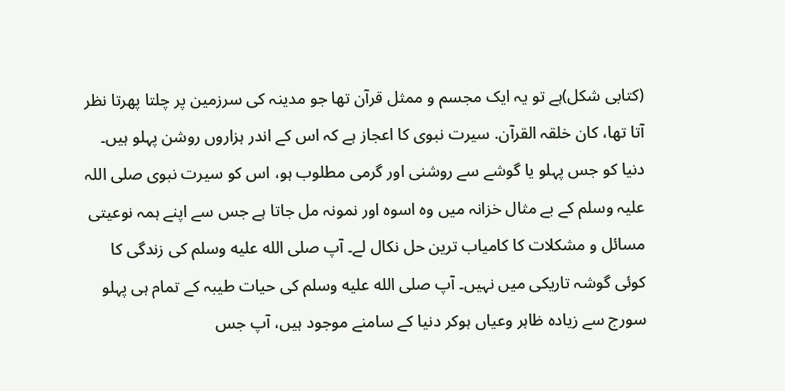(کتابی شکل)ہے تو یہ ایک مجسم و ممثل قرآن تھا جو مدینہ کی سرزمین پر چلتا پھرتا نظر آتا تھا، کان خلقہ القرآن. سیرت نبوی کا اعجاز ہے کہ اس کے اندر ہزاروں روشن پہلو ہیں۔ دنیا کو جس پہلو یا گوشے سے روشنی اور گرمی مطلوب ہو، اس کو سیرت نبوی صلى اللہ عليہ وسلم کے بے مثال خزانہ میں وہ اسوہ اور نمونہ مل جاتا ہے جس سے اپنے ہمہ نوعیتی مسائل و مشکلات کا کامیاب ترین حل نکال لے۔ آپ صلى الله عليه وسلم کی زندگی کا کوئی گوشہ تاریکی میں نہیں۔ آپ صلى الله عليه وسلم کی حیات طیبہ کے تمام ہی پہلو سورج سے زیادہ ظاہر وعیاں ہوکر دنیا کے سامنے موجود ہیں، آپ جس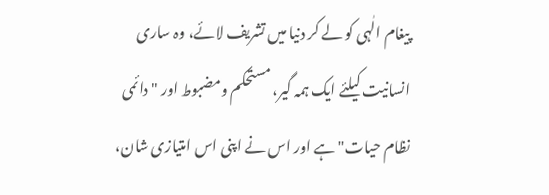پیغام الٰہی کو لے کر دنیا میں تشریف لائے، وہ ساری انسانیت کیلئے ایک ہمہ گیر، مستحکم ومضبوط اور "دائمی نظام حیات" ہے اور اس نے اپنی اس امتیازی شان،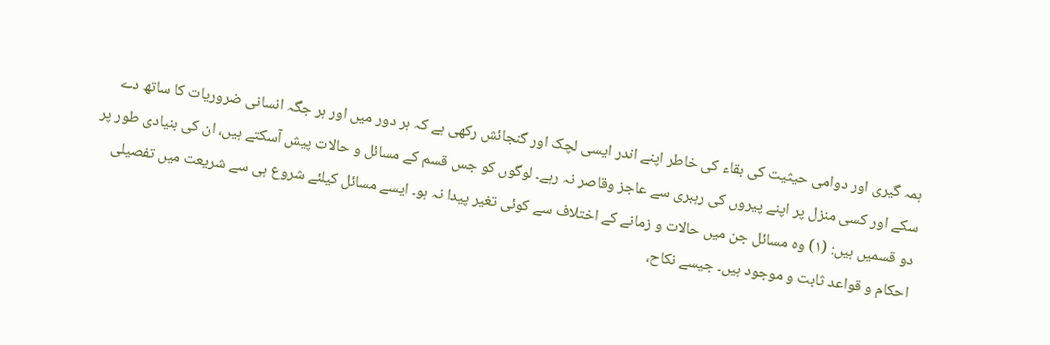ہمہ گیری اور دوامی حیثیت کی بقاء کی خاطر اپنے اندر ایسی لچک اور گنجائش رکھی ہے کہ ہر دور میں اور ہر جگہ انسانی ضروریات کا ساتھ دے سکے اور کسی منزل پر اپنے پیروں کی رہبری سے عاجز وقاصر نہ رہے۔ لوگوں کو جس قسم کے مسائل و حالات پیش آسکتے ہیں، ان کی بنیادی طور پر دو قسمیں ہیں: (۱) وہ مسائل جن میں حالات و زمانے کے اختلاف سے کوئی تغیر پیدا نہ ہو۔ ایسے مسائل کیلئے شروع ہی سے شریعت میں تفصیلی احکام و قواعد ثابت و موجود ہیں۔ جیسے نکاح،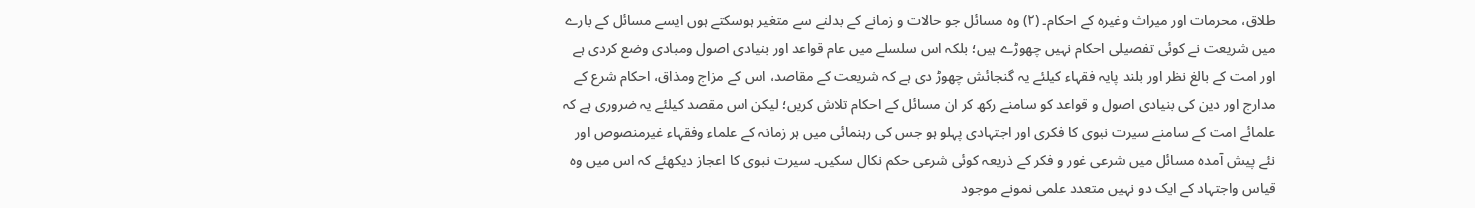طلاق، محرمات اور میراث وغیرہ کے احکام۔ (۲) وہ مسائل جو حالات و زمانے کے بدلنے سے متغیر ہوسکتے ہوں ایسے مسائل کے بارے میں شریعت نے کوئی تفصیلی احکام نہیں چھوڑے ہیں؛ بلکہ اس سلسلے میں عام قواعد اور بنیادی اصول ومبادی وضع کردی ہے اور امت کے بالغ نظر اور بلند پایہ فقہاء کیلئے یہ گنجائش چھوڑ دی ہے کہ شریعت کے مقاصد، اس کے مزاج ومذاق، احکام شرع کے مدارج اور دین کی بنیادی اصول و قواعد کو سامنے رکھ کر ان مسائل کے احکام تلاش کریں؛ لیکن اس مقصد کیلئے یہ ضروری ہے کہ علمائے امت کے سامنے سیرت نبوی کا فکری اور اجتہادی پہلو ہو جس کی رہنمائی میں ہر زمانہ کے علماء وفقہاء غیرمنصوص اور نئے پیش آمدہ مسائل میں شرعی غور و فکر کے ذریعہ کوئی شرعی حکم نکال سکیں۔ سیرت نبوی کا اعجاز دیکھئے کہ اس میں وہ قیاس واجتہاد کے ایک دو نہیں متعدد علمی نمونے موجود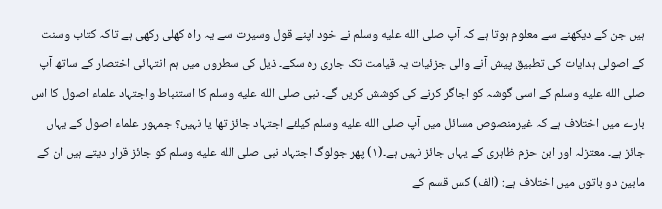ہیں جن کے دیکھنے سے معلوم ہوتا ہے کہ آپ صلى الله عليه وسلم نے خود اپنے قول وسیرت سے یہ راہ کھلی رکھی ہے تاکہ کتاب وسنت کے اصولی ہدایات کی تطبیق پیش آنے والی جزئیات یہ قیامت تک جاری رہ سکے۔ ذیل کی سطروں میں ہم انتہائی اختصار کے ساتھ آپ صلى الله عليه وسلم کے اسی گوشہ کو اجاگر کرنے کی کوشش کریں گے۔ نبی صلى الله عليه وسلم کا استنباط واجتہاد علماء اصول کا اس بارے میں اختلاف ہے کہ غیرمنصوص مسائل میں آپ صلى الله عليه وسلم کیلئے اجتہاد جائز تھا یا نہیں؟ جمہور علماء اصول کے یہاں جائز ہے۔ معتزلہ اور ابن حزم ظاہری کے یہاں جائز نہیں ہے۔(۱) پھر جولوگ اجتہاد نبی صلى الله عليه وسلم کو جائز قرار دیتے ہیں ان کے مابین دو باتوں میں اختلاف ہے: (الف) کس قسم کے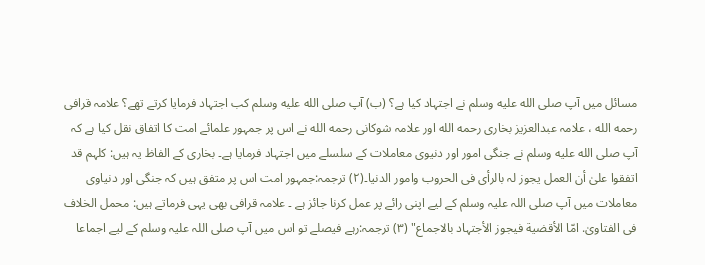مسائل میں آپ صلى الله عليه وسلم نے اجتہاد کیا ہے؟ (ب) آپ صلى الله عليه وسلم کب اجتہاد فرمایا کرتے تھے؟ علامہ قرافی رحمه الله ، علامہ عبدالعزیز بخاری رحمه الله اور علامہ شوکانی رحمه الله نے اس پر جمہور علمائے امت کا اتفاق نقل کیا ہے کہ آپ صلى الله عليه وسلم نے جنگی امور اور دنیوی معاملات کے سلسلے میں اجتہاد فرمایا ہے۔ بخاری کے الفاظ یہ ہیں: کلہم قد اتفقوا علیٰ أن العمل یجوز لہ بالرأی فی الحروب وامور الدنیا۔(۲) ترجمہ:جمہور امت اس پر متفق ہیں کہ جنگی اور دنیاوی معاملات میں آپ صلی اللہ علیہ وسلم کے لیے اپنی رائے پر عمل کرنا جائز ہے ۔ علامہ قرافی بھی یہی فرماتے ہیں: محمل الخلاف فی الفتاویٰ. امّا الأقضیة فیجوز الأجتہاد بالاجماع" (۳) ترجمہ:رہے فیصلے تو اس میں آپ صلی اللہ علیہ وسلم کے لیے اجماعا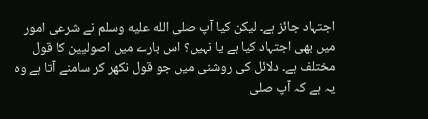اجتہاد جائز ہے۔ لیکن کیا آپ صلى الله عليه وسلم نے شرعی امور میں بھی اجتہاد کیا ہے یا نہیں؟ اس بارے میں اصولیین کا قول مختلف ہے۔ دلائل کی روشنی میں جو قول نکھر کر سامنے آتا ہے وہ یہ ہے کہ آپ صلى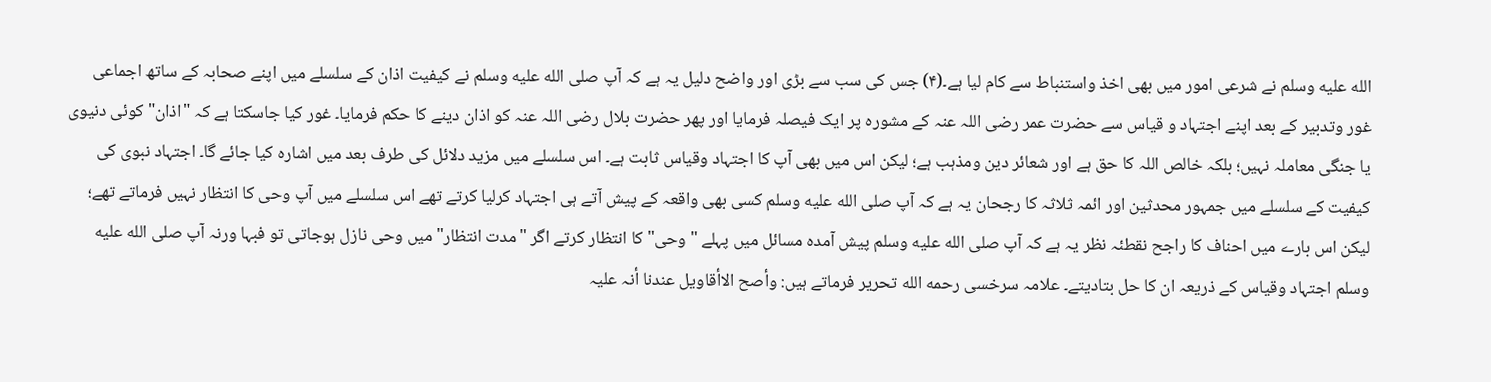الله عليه وسلم نے شرعی امور میں بھی اخذ واستنباط سے کام لیا ہے۔(۴) جس کی سب سے بڑی اور واضح دلیل یہ ہے کہ آپ صلى الله عليه وسلم نے کیفیت اذان کے سلسلے میں اپنے صحابہ کے ساتھ اجماعی غور وتدبیر کے بعد اپنے اجتہاد و قیاس سے حضرت عمر رضی اللہ عنہ کے مشورہ پر ایک فیصلہ فرمایا اور پھر حضرت بلال رضی اللہ عنہ کو اذان دینے کا حکم فرمایا۔ غور کیا جاسکتا ہے کہ "اذان" کوئی دنیوی یا جنگی معاملہ نہیں؛ بلکہ خالص اللہ کا حق ہے اور شعائر دین ومذہب ہے؛ لیکن اس میں بھی آپ کا اجتہاد وقیاس ثابت ہے۔ اس سلسلے میں مزید دلائل کی طرف بعد میں اشارہ کیا جائے گا۔ اجتہاد نبوی کی کیفیت کے سلسلے میں جمہور محدثین اور ائمہ ثلاثہ کا رجحان یہ ہے کہ آپ صلى الله عليه وسلم کسی بھی واقعہ کے پیش آتے ہی اجتہاد کرلیا کرتے تھے اس سلسلے میں آپ وحی کا انتظار نہیں فرماتے تھے؛ لیکن اس بارے میں احناف کا راجح نقطئہ نظر یہ ہے کہ آپ صلى الله عليه وسلم پیش آمدہ مسائل میں پہلے "وحی" کا انتظار کرتے اگر "مدت انتظار" میں وحی نازل ہوجاتی تو فبہا ورنہ آپ صلى الله عليه وسلم اجتہاد وقیاس کے ذریعہ ان کا حل بتادیتے۔ علامہ سرخسی رحمه الله تحریر فرماتے ہیں: وأصح الاأقاویل عندنا أنہ علیہ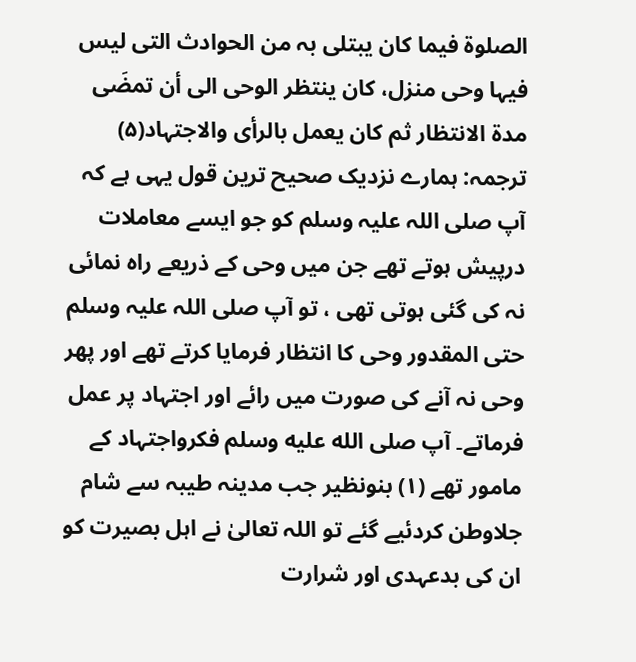الصلوة فیما کان یبتلی بہ من الحوادث التی لیس فیہا وحی منزل، کان ینتظر الوحی الی أن تمضَی مدة الانتظار ثم کان یعمل بالرأی والاجتہاد(۵) ترجمہ: ہمارے نزدیک صحیح ترین قول یہی ہے کہ آپ صلی اللہ علیہ وسلم کو جو ایسے معاملات درپیش ہوتے تھے جن میں وحی کے ذریعے راہ نمائی نہ کی گئی ہوتی تھی ، تو آپ صلی اللہ علیہ وسلم حتی المقدور وحی کا انتظار فرمایا کرتے تھے اور پھر وحی نہ آنے کی صورت میں رائے اور اجتہاد پر عمل فرماتے۔ آپ صلى الله عليه وسلم فکرواجتہاد کے مامور تھے (۱) بنونظیر جب مدینہ طیبہ سے شام جلاوطن کردئیے گئے تو اللہ تعالیٰ نے اہل بصیرت کو ان کی بدعہدی اور شرارت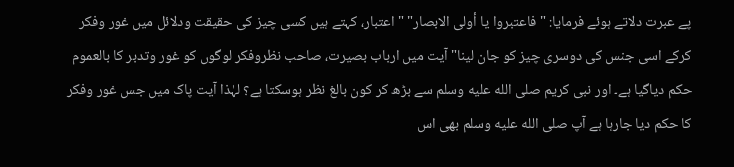پے عبرت دلاتے ہوئے فرمایا: "فاعتبروا یا أولی الابصار" "اعتبار، کہتے ہیں کسی چیز کی حقیقت ودلائل میں غور وفکر کرکے اسی جنس کی دوسری چیز کو جان لینا" آیت میں ارباب بصیرت، صاحب نظروفکر لوگوں کو غور وتدبر کا بالعموم حکم دیاگیا ہے۔ اور نبی کریم صلى الله عليه وسلم سے بڑھ کر کون بالغ نظر ہوسکتا ہے؟ لہٰذا آیت پاک میں جس غور وفکر کا حکم دیا جارہا ہے آپ صلى الله عليه وسلم بھی اس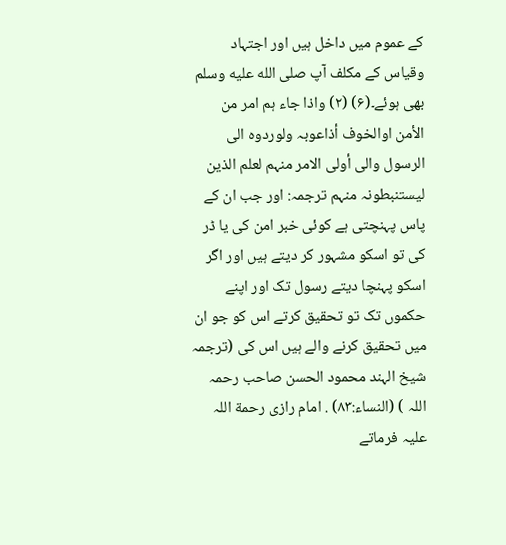کے عموم میں داخل ہیں اور اجتہاد وقیاس کے مکلف آپ صلى الله عليه وسلم بھی ہوئے۔(۶) (۲) واذا جاء ہم امر من الأمن اوالخوف أذاعوبہ ولوردوہ الی الرسول والی أولی الامر منہم لعلم الذین لیستنبطونہ منہم ترجمہ: اور جب ان کے پاس پہنچتی ہے کوئی خبر امن کی یا ڈر کی تو اسکو مشہور کر دیتے ہیں اور اگر اسکو پہنچا دیتے رسول تک اور اپنے حکموں تک تو تحقیق کرتے اس کو جو ان میں تحقیق کرنے والے ہیں اس کی (ترجمہ شیخ الہند محمود الحسن صاحب رحمہ اللہ ) (النساء:۸۳) . امام رازی رحمة اللہ علیہ فرماتے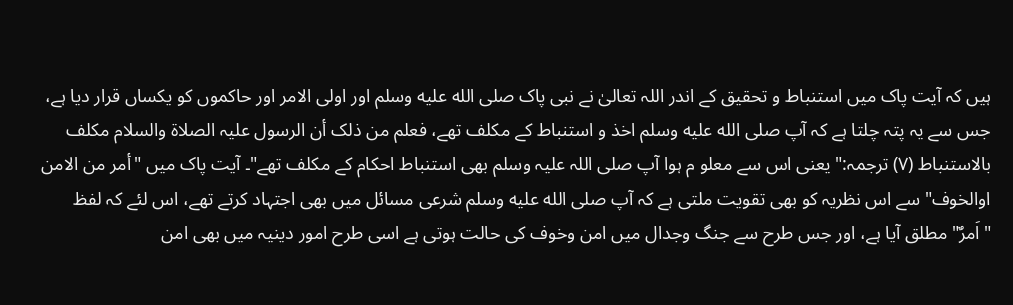ہیں کہ آیت پاک میں استنباط و تحقیق کے اندر اللہ تعالیٰ نے نبی پاک صلى الله عليه وسلم اور اولی الامر اور حاکموں کو یکساں قرار دیا ہے، جس سے یہ پتہ چلتا ہے کہ آپ صلى الله عليه وسلم اخذ و استنباط کے مکلف تھے، فعلم من ذلک أن الرسول علیہ الصلاة والسلام مکلف بالاستنباط (۷) ترجمہ:" یعنی اس سے معلو م ہوا آپ صلی اللہ علیہ وسلم بھی استنباط احکام کے مکلف تھے"۔ آیت پاک میں "أمر من الامن اوالخوف" سے اس نظریہ کو بھی تقویت ملتی ہے کہ آپ صلى الله عليه وسلم شرعی مسائل میں بھی اجتہاد کرتے تھے، اس لئے کہ لفظ "اَمرٌ" مطلق آیا ہے، اور جس طرح سے جنگ وجدال میں امن وخوف کی حالت ہوتی ہے اسی طرح امور دینیہ میں بھی امن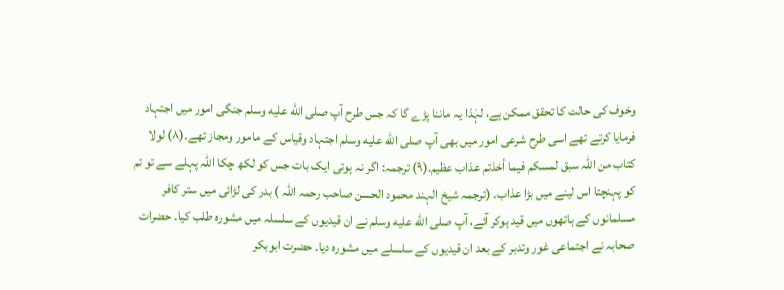وخوف کی حالت کا تحقق ممکن ہے، لہٰذا یہ ماننا پڑے گا کہ جس طرح آپ صلى الله عليه وسلم جنگی امور میں اجتہاد فرمایا کرتے تھے اسی طرح شرعی امور میں بھی آپ صلى الله عليه وسلم اجتہاد وقیاس کے مامور ومجاز تھے۔(۸) لولا کتاب من اللّٰہ سبق لمسکم فیما أخذتم عذاب عظیم.(۹) ترجمہ: اگر نہ ہوتی ایک بات جس کو لکھ چکا اللہ پہلے سے تو تم کو پہنچتا اس لینے میں بڑا عذاب۔ (ترجمہ شیخ الہند محمود الحسن صاحب رحمہ اللہ ) بدر کی لڑائی میں ستر کافر مسلمانوں کے ہاتھوں میں قید ہوکر آئے، آپ صلى الله عليه وسلم نے ان قیدیوں کے سلسلہ میں مشورہ طلب کیا۔ حضرات صحابہ نے اجتماعی غور وتدبر کے بعد ان قیدیوں کے سلسلے میں مشورہ دیا۔ حضرت ابوبکر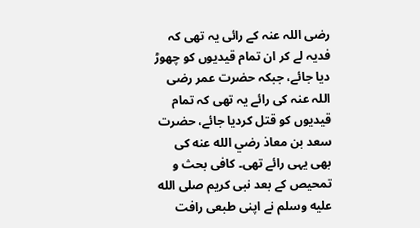رضی اللہ عنہ کے رائی یہ تھی کہ فدیہ لے کر ان تمام قیدیوں کو چھوڑ دیا جائے، جبکہ حضرت عمر رضی اللہ عنہ کی رائے یہ تھی کہ تمام قیدیوں کو قتل کردیا جائے، حضرت سعد بن معاذ رضي الله عنه کی بھی یہی رائے تھی۔ کافی بحث و تمحیص کے بعد نبی کریم صلى الله عليه وسلم نے اپنی طبعی رافت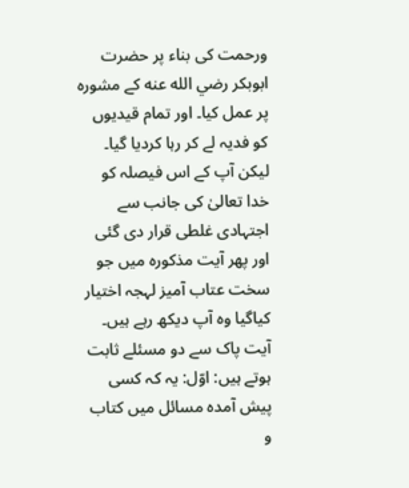ورحمت کی بناء پر حضرت ابوبکر رضي الله عنه کے مشورہ پر عمل کیا۔ اور تمام قیدیوں کو فدیہ لے کر رہا کردیا گیا۔ لیکن آپ کے اس فیصلہ کو خدا تعالیٰ کی جانب سے اجتہادی غلطی قرار دی گئی اور پھر آیت مذکورہ میں جو سخت عتاب آمیز لہجہ اختیار کیاگیا وہ آپ دیکھ رہے ہیں۔ آیت پاک سے دو مسئلے ثابت ہوتے ہیں: اوّل: یہ کہ کسی پیش آمدہ مسائل میں کتاب و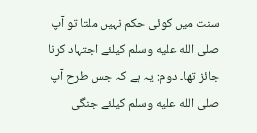سنت میں کوئی حکم نہیں ملتا تو آپ صلى الله عليه وسلم کیلئے اجتہاد کرنا جائز تھا۔ دوم: یہ ہے کہ جس طرح آپ صلى الله عليه وسلم کیلئے جنگی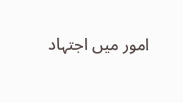امور میں اجتہاد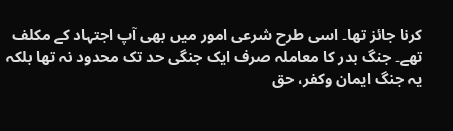کرنا جائز تھا۔ اسی طرح شرعی امور میں بھی آپ اجتہاد کے مکلف تھے۔ جنگ بدر کا معاملہ صرف ایک جنگی حد تک محدود نہ تھا بلکہ یہ جنگ ایمان وکفر، حق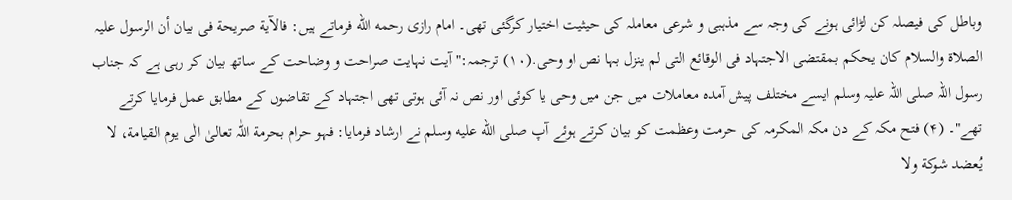وباطل کی فیصلہ کن لڑائی ہونے کی وجہ سے مذہبی و شرعی معاملہ کی حیثیت اختیار کرگئی تھی۔ امام رازی رحمه الله فرماتے ہیں: فالآیة صریحة فی بیان أن الرسول علیہ الصلاة والسلام کان یحکم بمقتضی الاجتہاد فی الوقائع التی لم ینزل بہا نص او وحی.(۱۰) ترجمہ:"آیت نہایت صراحت و وضاحت کے ساتھ بیان کر رہی ہے کہ جناب رسول اللہ صلی اللہ علیہ وسلم ایسے مختلف پیش آمدہ معاملات میں جن میں وحی یا کوئی اور نص نہ آئی ہوتی تھی اجتہاد کے تقاضوں کے مطابق عمل فرمایا کرتے تھے"۔ (۴) فتح مکہ کے دن مکہ المکرمہ کی حرمت وعظمت کو بیان کرتے ہوئے آپ صلى الله عليه وسلم نے ارشاد فرمایا: فہو حرام بحرمة اللّٰہ تعالیٰ الٰی یوم القیامة، لا یُعضد شوکة ولا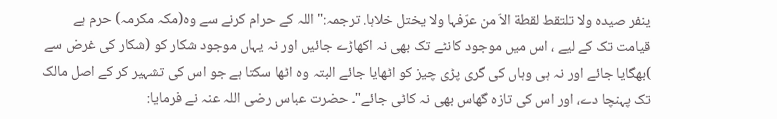ینفر صیدہ ولا تلتقط لقطة الاّ من عرّفہا ولا یختل خلاہا. ترجمہ:"اللہ کے حرام کرنے سے وہ(مکہ مکرمہ) حرم ہے قیامت تک کے لیے ، اس میں موجود کانٹے تک بھی نہ اکھاڑے جائیں اور نہ یہاں موجود شکار کو (شکار کی غرض سے )بھگایا جائے اور نہ ہی وہاں کی گری پڑی چیز کو اٹھایا جائے البتہ وہ اٹھا سکتا ہے جو اس کی تشہیر کر کے اصل مالک تک پہنچا دے، اور اس کی تازہ گھاس بھی نہ کاٹی جائے"۔ حضرت عباس رضی اللہ عنہ نے فرمایا: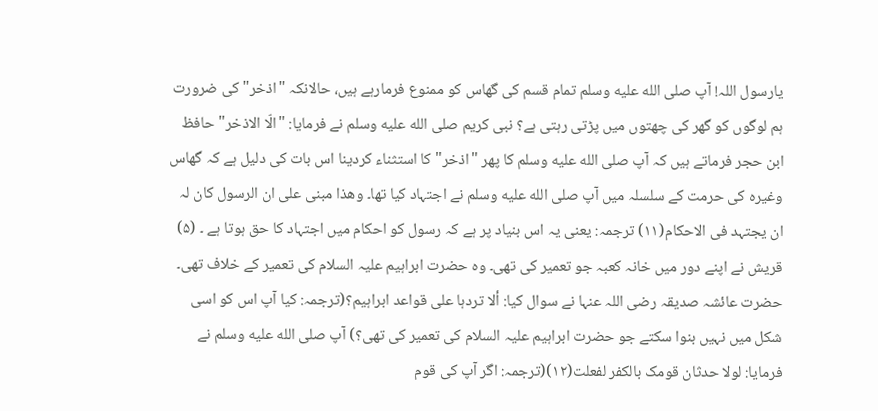یارسول اللہ! آپ صلى الله عليه وسلم تمام قسم کی گھاس کو ممنوع فرمارہے ہیں، حالانکہ "اذخر" کی ضرورت ہم لوگوں کو گھر کی چھتوں میں پڑتی رہتی ہے؟ نبی کریم صلى الله عليه وسلم نے فرمایا: "الّا الاذخر" حافظ ابن حجر فرماتے ہیں کہ آپ صلى الله عليه وسلم کا پھر "اذخر" کا استثناء کردینا اس بات کی دلیل ہے کہ گھاس وغیرہ کی حرمت کے سلسلہ میں آپ صلى الله عليه وسلم نے اجتہاد کیا تھا۔ وھذا مبنی علی ان الرسول کان لہ ان یجتہد فی الاحکام(۱۱) ترجمہ: یعنی یہ اس بنیاد پر ہے کہ رسول کو احکام میں اجتہاد کا حق ہوتا ہے ۔ (۵) قریش نے اپنے دور میں خانہ کعبہ جو تعمیر کی تھی۔ وہ حضرت ابراہیم علیہ السلام کی تعمیر کے خلاف تھی۔ حضرت عائشہ صدیقہ رضی اللہ عنہا نے سوال کیا: ألا تردہا علی قواعد ابراہیم؟(ترجمہ: کیا آپ اس کو اسی شکل میں نہیں بنوا سکتے جو حضرت ابراہیم علیہ السلام کی تعمیر کی تھی؟) آپ صلى الله عليه وسلم نے فرمایا: لولا حدثان قومک بالکفر لفعلت(۱۲)(ترجمہ: اگر آپ کی قوم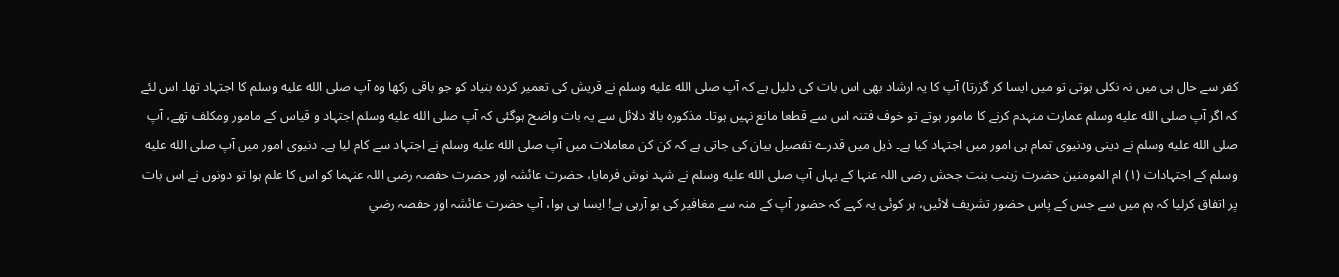کفر سے حال ہی میں نہ نکلی ہوتی تو میں ایسا کر گزرتا) آپ کا یہ ارشاد بھی اس بات کی دلیل ہے کہ آپ صلى الله عليه وسلم نے قریش کی تعمیر کردہ بنیاد کو جو باقی رکھا وہ آپ صلى الله عليه وسلم کا اجتہاد تھا۔ اس لئے کہ اگر آپ صلى الله عليه وسلم عمارت منہدم کرنے کا مامور ہوتے تو خوف فتنہ اس سے قطعا مانع نہیں ہوتا۔ مذکورہ بالا دلائل سے یہ بات واضح ہوگئی کہ آپ صلى الله عليه وسلم اجتہاد و قیاس کے مامور ومکلف تھے، آپ صلى الله عليه وسلم نے دینی ودنیوی تمام ہی امور میں اجتہاد کیا ہے۔ ذیل میں قدرے تفصیل بیان کی جاتی ہے کہ کن کن معاملات میں آپ صلى الله عليه وسلم نے اجتہاد سے کام لیا ہے۔ دنیوی امور میں آپ صلى الله عليه وسلم کے اجتہادات (۱) ام المومنین حضرت زینب بنت جحش رضی اللہ عنہا کے یہاں آپ صلى الله عليه وسلم نے شہد نوش فرمایا، حضرت عائشہ اور حضرت حفصہ رضی اللہ عنہما کو اس کا علم ہوا تو دونوں نے اس بات پر اتفاق کرلیا کہ ہم میں سے جس کے پاس حضور تشریف لائیں، ہر کوئی یہ کہے کہ حضور آپ کے منہ سے مغافیر کی بو آرہی ہے! ایسا ہی ہوا، آپ حضرت عائشہ اور حفصہ رضي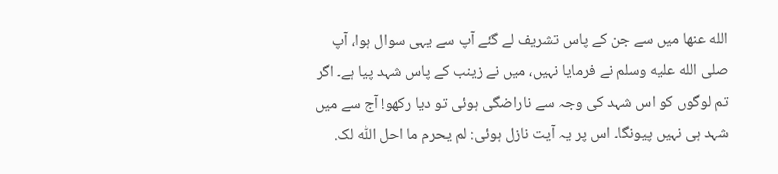الله عنها میں سے جن کے پاس تشریف لے گئے آپ سے یہی سوال ہوا، آپ صلى الله عليه وسلم نے فرمایا نہیں، میں نے زینب کے پاس شہد پیا ہے۔ اگر تم لوگوں کو اس شہد کی وجہ سے ناراضگی ہوئی تو دیا رکھو! آج سے میں شہد ہی نہیں پیونگا۔ اس پر یہ آیت نازل ہوئی: لم یحرم ما احل اللّٰہ لک.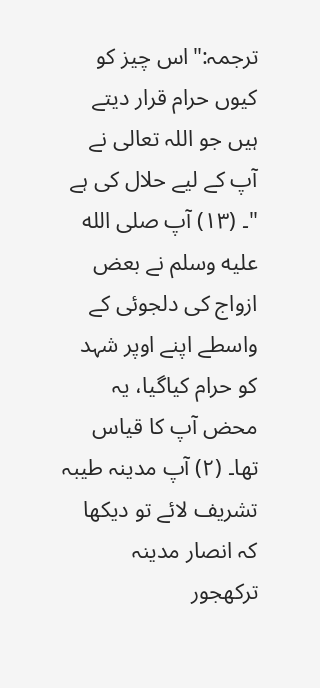ترجمہ:"اس چیز کو کیوں حرام قرار دیتے ہیں جو اللہ تعالی نے آپ کے لیے حلال کی ہے "۔ (۱۳) آپ صلى الله عليه وسلم نے بعض ازواج کی دلجوئی کے واسطے اپنے اوپر شہد کو حرام کیاگیا، یہ محض آپ کا قیاس تھا۔ (۲) آپ مدینہ طیبہ تشریف لائے تو دیکھا کہ انصار مدینہ ترکھجور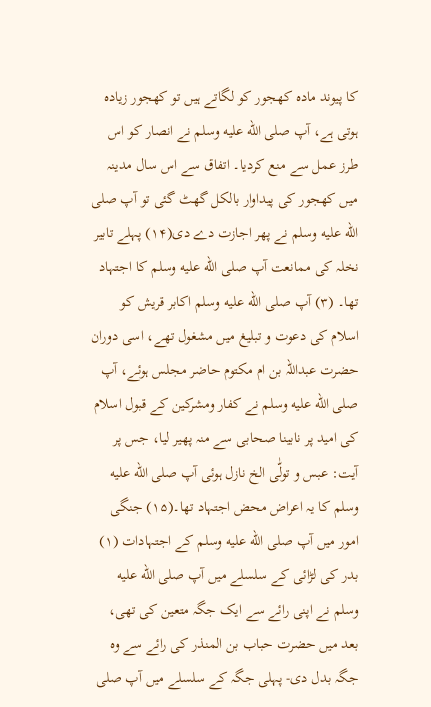کا پیوند مادہ کھجور کو لگاتے ہیں تو کھجور زیادہ ہوتی ہے، آپ صلى الله عليه وسلم نے انصار کو اس طرز عمل سے منع کردیا۔ اتفاق سے اس سال مدینہ میں کھجور کی پیداوار بالکل گھٹ گئی تو آپ صلى الله عليه وسلم نے پھر اجازت دے دی(۱۴) پہلے تابیر نخلہ کی ممانعت آپ صلى الله عليه وسلم کا اجتہاد تھا۔ (۳) آپ صلى الله عليه وسلم اکابر قریش کو اسلام کی دعوت و تبلیغ میں مشغول تھے، اسی دوران حضرت عبداللہ بن ام مکتوم حاضر مجلس ہوئے، آپ صلى الله عليه وسلم نے کفار ومشرکین کے قبول اسلام کی امید پر نابینا صحابی سے منہ پھیر لیا، جس پر آیت: عبس و تولّٰی الخ نازل ہوئی آپ صلى الله عليه وسلم کا یہ اعراض محض اجتہاد تھا۔(۱۵) جنگی امور میں آپ صلى الله عليه وسلم کے اجتہادات (۱) بدر کی لڑائی کے سلسلے میں آپ صلى الله عليه وسلم نے اپنی رائے سے ایک جگہ متعین کی تھی، بعد میں حضرت حباب بن المنذر کی رائے سے وہ جگہ بدل دی- پہلی جگہ کے سلسلے میں آپ صلى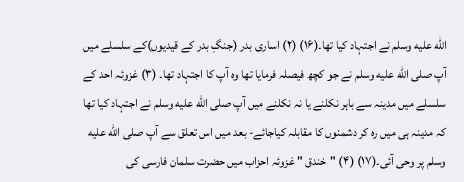الله عليه وسلم نے اجتہاد کیا تھا۔(۱۶) (۲) اساری بدر (جنگِ بدر کے قیدیوں)کے سلسلے میں آپ صلى الله عليه وسلم نے جو کچھ فیصلہ فرمایا تھا وہ آپ کا اجتہاد تھا۔ (۳) غزوئہ احد کے سلسلے میں مدینہ سے باہر نکلنے یا نہ نکلنے میں آپ صلى الله عليه وسلم نے اجتہاد کیا تھا کہ مدینہ ہی میں رہ کر دشمنوں کا مقابلہ کیاجائے- بعد میں اس تعلق سے آپ صلى الله عليه وسلم پر وحی آئی۔(۱۷) (۴) "خندق " غزوئہ احزاب میں حضرت سلمان فارسی کی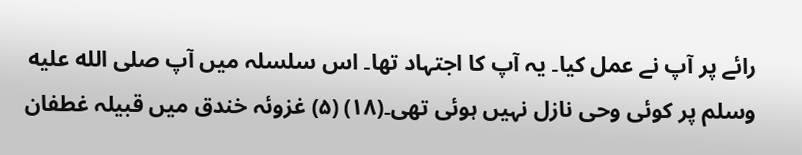رائے پر آپ نے عمل کیا۔ یہ آپ کا اجتہاد تھا۔ اس سلسلہ میں آپ صلى الله عليه وسلم پر کوئی وحی نازل نہیں ہوئی تھی۔(۱۸) (۵) غزوئہ خندق میں قبیلہ غطفان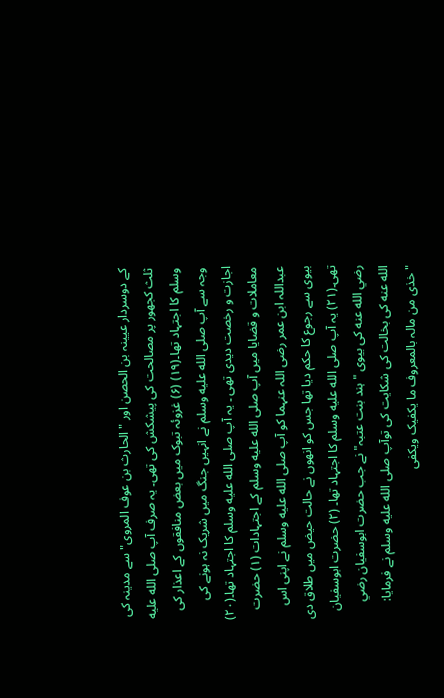کے دوسردار عیینہ بن الحصن اور "الحارث بن عوف المروی" سے مدینہ کی ثلث کجھور پر مصالحت کی پیشکش کی تھی۔ یہ صرف آپ صلى الله عليه وسلم کا اجتہاد تھا۔(۱۹) (۶) غزوئہ تبوک میں بعض منافقوں کے اعذار کی وجہ سے آپ صلى الله عليه وسلم نے انہیں جنگ میں شریک نہ ہونے کی اجازت و رخصت دیدی تھی ۔ یہ آپ صلى الله عليه وسلم کا اجتہاد تھا۔(۲۰) معاملات و قضایا میں آپ صلى الله عليه وسلم کے اجتہادات (۱) حضرت عبداللہ ابن عمر رضی اللہ عنہما کو آپ صلى الله عليه وسلم نے اپنی اس بیوی سے رجوع کا حکم دیا تھا جس کو انھوں نے حالت حیض میں طلاق دی تھی۔(۲۱) یہ آپ صلى الله عليه وسلم کا اجتہاد تھا۔ (۲) حضرت ابوسفیان رضي الله عنه کی بیوی "ہند بنت عتبہ" نے جب حضرت ابوسفیان رضي الله عنه کی بخالت کی شکایت کی توآپ صلى الله عليه وسلم نے فرمایا: "خذی من مالہ بالمعروف ما یکفیک ویکفی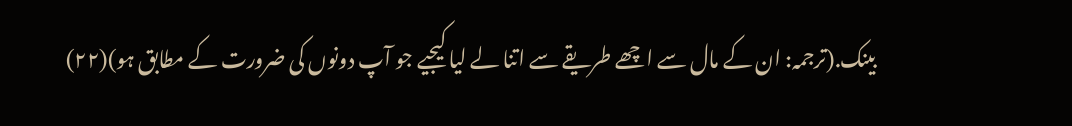بینک.(ترجمہ: ان کے مال سے اچھے طریقے سے اتنا لے لیا کیجیے جو آپ دونوں کی ضرورت کے مطابق ہو)(۲۲)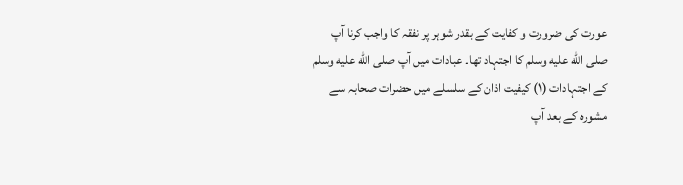عورت کی ضرورت و کفایت کے بقدر شوہر پر نفقہ کا واجب کرنا آپ صلى الله عليه وسلم کا اجتہاد تھا۔ عبادات میں آپ صلى الله عليه وسلم کے اجتہادات (۱) کیفیت اذان کے سلسلے میں حضرات صحابہ سے مشورہ کے بعد آپ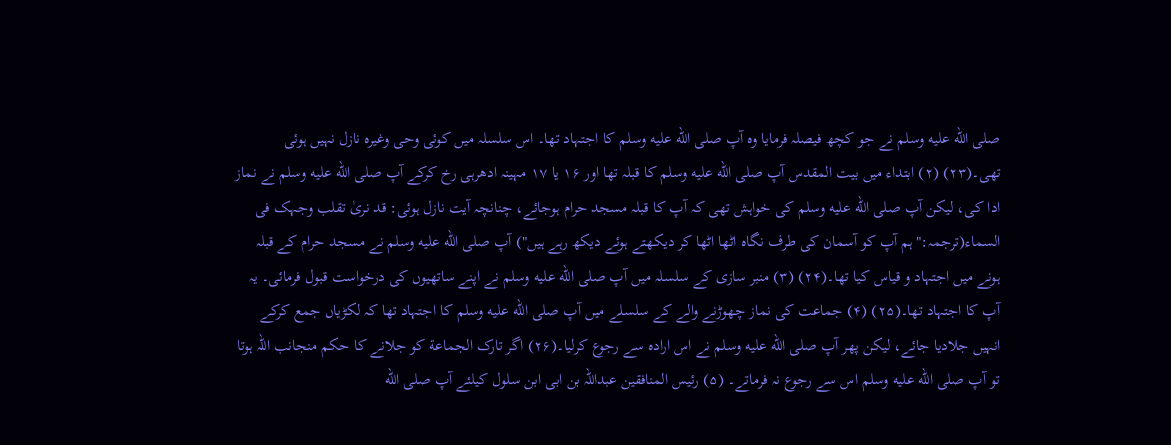صلى الله عليه وسلم نے جو کچھ فیصلہ فرمایا وہ آپ صلى الله عليه وسلم کا اجتہاد تھا۔ اس سلسلہ میں کوئی وحی وغیرہ نازل نہیں ہوئی تھی۔(۲۳) (۲) ابتداء میں بیت المقدس آپ صلى الله عليه وسلم کا قبلہ تھا اور ۱۶ یا ۱۷ مہینہ ادھرہی رخ کرکے آپ صلى الله عليه وسلم نے نماز ادا کی، لیکن آپ صلى الله عليه وسلم کی خواہش تھی کہ آپ کا قبلہ مسجد حرام ہوجائے، چنانچہ آیت نازل ہوئی: قد نریٰ تقلب وجہک فی السماء(ترجمہ:"ہم آپ کو آسمان کی طرف نگاہ اٹھا اٹھا کر دیکھتے ہوئے دیکھ رہے ہیں") آپ صلى الله عليه وسلم نے مسجد حرام کے قبلہ ہونے میں اجتہاد و قیاس کیا تھا۔(۲۴) (۳) منبر سازی کے سلسلہ میں آپ صلى الله عليه وسلم نے اپنے ساتھیوں کی درخواست قبول فرمائی۔ یہ آپ کا اجتہاد تھا۔(۲۵) (۴) جماعت کی نماز چھوڑنے والے کے سلسلے میں آپ صلى الله عليه وسلم کا اجتہاد تھا کہ لکڑیاں جمع کرکے انہیں جلادیا جائے، لیکن پھر آپ صلى الله عليه وسلم نے اس ارادہ سے رجوع کرلیا۔(۲۶) اگر تارک الجماعة کو جلانے کا حکم منجانب اللہ ہوتا تو آپ صلى الله عليه وسلم اس سے رجوع نہ فرماتے۔ (۵) رئیس المنافقین عبداللہ بن ابی ابن سلول کیلئے آپ صلى الله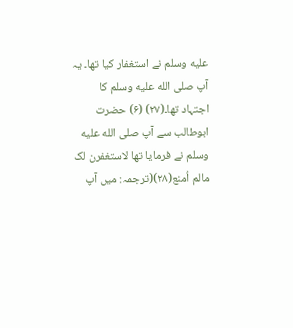عليه وسلم نے استغفار کیا تھا۔ یہ آپ صلى الله عليه وسلم کا اجتہاد تھا۔(۲۷) (۶) حضرت ابوطالب سے آپ صلى الله عليه وسلم نے فرمایا تھا لاستغفرن لک مالم اُمنع(۲۸)(ترجمہ: میں آپ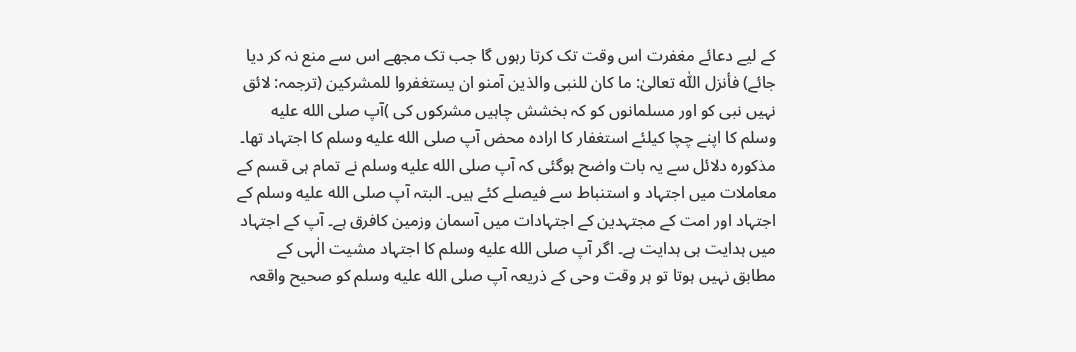کے لیے دعائے مغفرت اس وقت تک کرتا رہوں گا جب تک مجھے اس سے منع نہ کر دیا جائے) فأنزل اللّٰہ تعالیٰ: ما کان للنبی والذین آمنو ان یستغفروا للمشرکین (ترجمہ: لائق نہیں نبی کو اور مسلمانوں کو کہ بخشش چاہیں مشرکوں کی )آپ صلى الله عليه وسلم کا اپنے چچا کیلئے استغفار کا ارادہ محض آپ صلى الله عليه وسلم کا اجتہاد تھا۔ مذکورہ دلائل سے یہ بات واضح ہوگئی کہ آپ صلى الله عليه وسلم نے تمام ہی قسم کے معاملات میں اجتہاد و استنباط سے فیصلے کئے ہیں۔ البتہ آپ صلى الله عليه وسلم کے اجتہاد اور امت کے مجتہدین کے اجتہادات میں آسمان وزمین کافرق ہے۔ آپ کے اجتہاد میں ہدایت ہی ہدایت ہے۔ اگر آپ صلى الله عليه وسلم کا اجتہاد مشیت الٰہی کے مطابق نہیں ہوتا تو ہر وقت وحی کے ذریعہ آپ صلى الله عليه وسلم کو صحیح واقعہ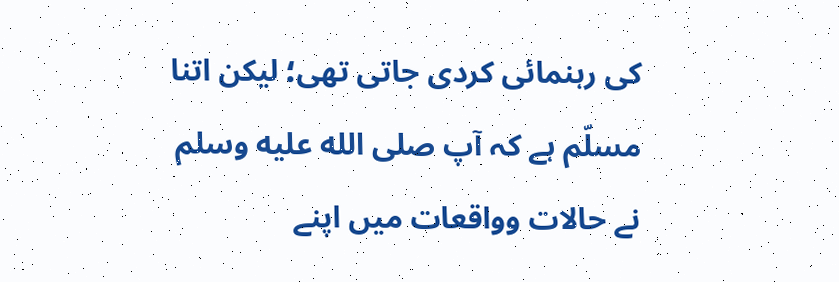کی رہنمائی کردی جاتی تھی؛ لیکن اتنا مسلّم ہے کہ آپ صلى الله عليه وسلم نے حالات وواقعات میں اپنے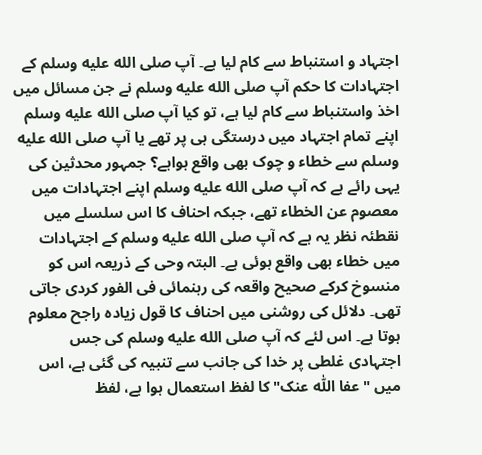اجتہاد و استنباط سے کام لیا ہے۔ آپ صلى الله عليه وسلم کے اجتہادات کا حکم آپ صلى الله عليه وسلم نے جن مسائل میں اخذ واستنباط سے کام لیا ہے، تو کیا آپ صلى الله عليه وسلم اپنے تمام اجتہاد میں درستگی ہی پر تھے یا آپ صلى الله عليه وسلم سے خطاء و چوک بھی واقع ہواہے؟ جمہور محدثین کی یہی رائے ہے کہ آپ صلى الله عليه وسلم اپنے اجتہادات میں معصوم عن الخطاء تھے، جبکہ احناف کا اس سلسلے میں نقطئہ نظر یہ ہے کہ آپ صلى الله عليه وسلم کے اجتہادات میں خطاء بھی واقع ہوئی ہے۔ البتہ وحی کے ذریعہ اس کو منسوخ کرکے صحیح واقعہ کی رہنمائی فی الفور کردی جاتی تھی۔ دلائل کی روشنی میں احناف کا قول زیادہ راجح معلوم ہوتا ہے۔ اس لئے کہ آپ صلى الله عليه وسلم کی جس اجتہادی غلطی پر خدا کی جانب سے تنبیہ کی گئی ہے، اس میں "عفا اللّٰہ عنک" کا لفظ استعمال ہوا ہے، لفظ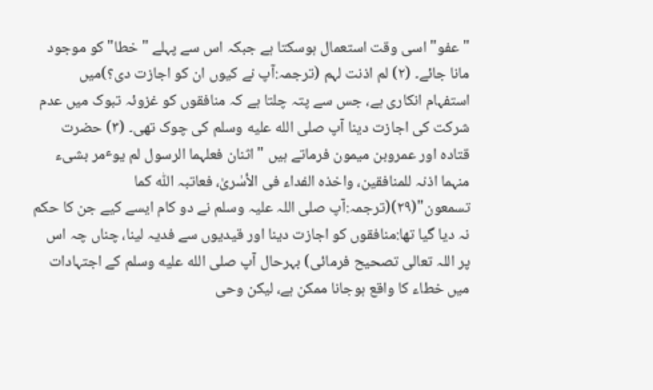"عفو" اسی وقت استعمال ہوسکتا ہے جبکہ اس سے پہلے "خطا" کو موجود مانا جائے۔ (۲) لم اذنت لہم (ترجمہ:آپ نے کیوں ان کو اجازت دی؟)میں استفہام انکاری ہے، جس سے پتہ چلتا ہے کہ منافقوں کو غزوئہ تبوک میں عدم شرکت کی اجازت دینا آپ صلى الله عليه وسلم کی چوک تھی۔ (۳) حضرت قتادہ اور عمروبن میمون فرماتے ہیں "اثنان فعلہما الرسول لم یوٴمر بشیء منہما اذنہ للمنافقین، واخذہ الفداء فی الأسٰریٰ، فعاتبہ اللّٰہ کما تسمعون"(۲۹)(ترجمہ:آپ صلی اللہ علیہ وسلم نے دو کام ایسے کیے جن کا حکم نہ دیا گیا تھا:منافقوں کو اجازت دینا اور قیدیوں سے فدیہ لینا، چناں چہ اس پر اللہ تعالی تصحیح فرمائی) بہرحال آپ صلى الله عليه وسلم کے اجتہادات میں خطاء کا واقع ہوجانا ممکن ہے، لیکن وحی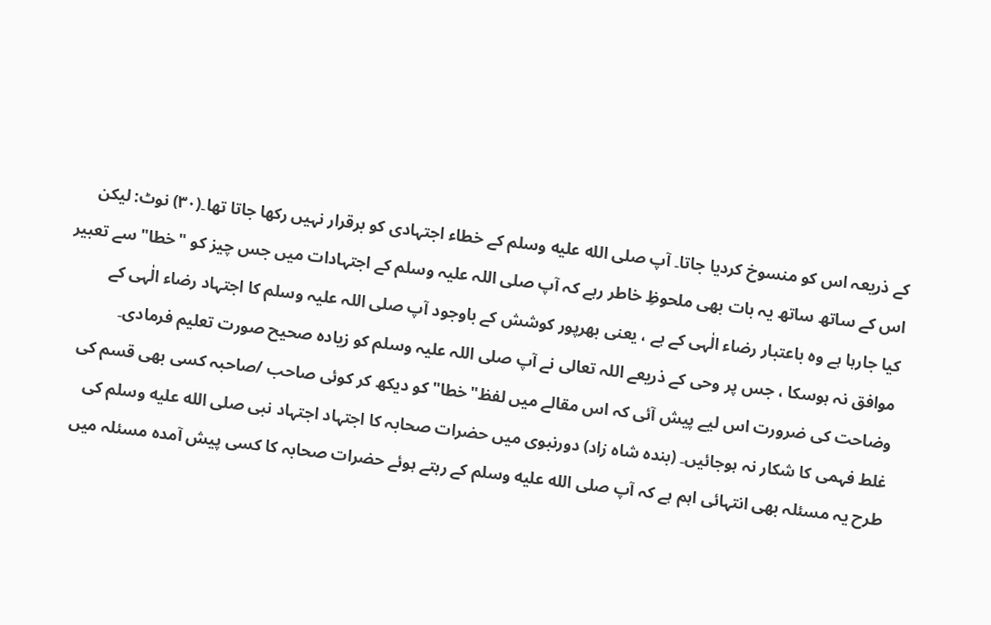کے ذریعہ اس کو منسوخ کردیا جاتا۔ آپ صلى الله عليه وسلم کے خطاء اجتہادی کو برقرار نہیں رکھا جاتا تھا۔(۳۰) نوٹ: لیکن اس کے ساتھ ساتھ یہ بات بھی ملحوظِ خاطر رہے کہ آپ صلی اللہ علیہ وسلم کے اجتہادات میں جس چیز کو "خطا" سے تعبیر کیا جارہا ہے وہ باعتبار رضاء الٰہی کے ہے ، یعنی بھرپور کوشش کے باوجود آپ صلی اللہ علیہ وسلم کا اجتہاد رضاء الٰہی کے موافق نہ ہوسکا ، جس پر وحی کے ذریعے اللہ تعالی نے آپ صلی اللہ علیہ وسلم کو زیادہ صحیح صورت تعلیم فرمادی۔ وضاحت کی ضرورت اس لیے پیش آئی کہ اس مقالے میں لفظ"خطا" کو دیکھ کر کوئی صاحب /صاحبہ کسی بھی قسم کی غلط فہمی کا شکار نہ ہوجائیں۔ (بندہ شاہ زاد) دورنبوی میں حضرات صحابہ کا اجتہاد اجتہاد نبی صلى الله عليه وسلم کی طرح یہ مسئلہ بھی انتہائی اہم ہے کہ آپ صلى الله عليه وسلم کے رہتے ہوئے حضرات صحابہ کا کسی پیش آمدہ مسئلہ میں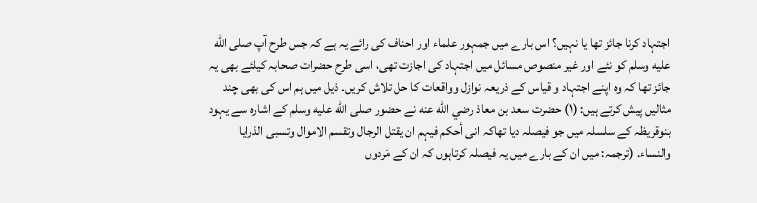اجتہاد کرنا جائز تھا یا نہیں؟ اس بارے میں جمہور علماء اور احناف کی رائے یہ ہے کہ جس طرح آپ صلى الله عليه وسلم کو نئے اور غیر منصوص مسائل میں اجتہاد کی اجازت تھی، اسی طرح حضرات صحابہ کیلئے بھی یہ جائز تھا کہ وہ اپنے اجتہاد و قیاس کے ذریعہ نوازل وواقعات کا حل تلاش کریں۔ ذیل میں ہم اس کی بھی چند مثالیں پیش کرتے ہیں: (۱) حضرت سعد بن معاذ رضي الله عنه نے حضور صلى الله عليه وسلم کے اشارہ سے یہود بنوقریظہ کے سلسلہ میں جو فیصلہ دیا تھاکہ انی أحکم فیہم ان یقتل الرجال وتقسم الاموال وتسبی الذرایا والنساء. (ترجمہ: میں ان کے بارے میں یہ فیصلہ کرتاہوں کہ ان کے مَردوں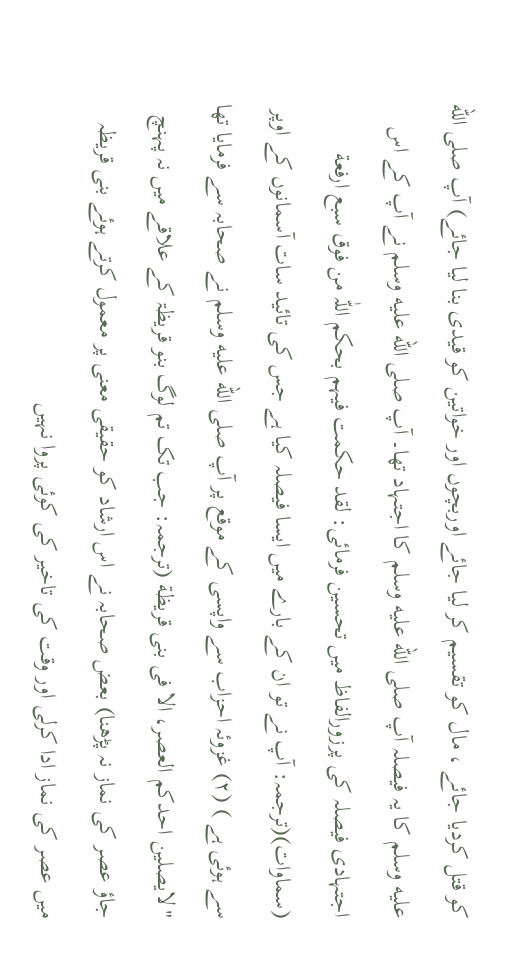کو قتل کردیا جائے ، مال کو تقسیم کر لیا جائے اوربچوں اور خواتین کو قیدی بنا لیا جائے) آپ صلى الله عليه وسلم کا یہ فیصلہ آپ صلى الله عليه وسلم کا اجتہاد تھا۔ آپ صلى الله عليه وسلم نے آپ کے اس اجتہادی فیصلہ کی پرزورالفاظ میں تحسین فرمائی: لقد حکمت فیہم بحکم اللّٰہ من فوق سبع ارفعة (سماوات)(ترجمہ: آپ نے تو ان کے بارے میں ایسا فیصلہ کیا ہے جس کی تائید سات آسمانوں کے اوپر سے ہوئی ہے ) (۲) غزوئہ احزاب سے واپسی کے موقع پر آپ صلى الله عليه وسلم نے صحابہ سے فرمایا تھا "لایصلین احدکم العصر، الا فی بنی قریظة (ترجمہ: جب تک تم لوگ بنو قریظۃ کے علاقے میں نہ پہنچ جاؤ عصر کی نماز نہ پڑھنا) بعض صحابہ نے اس ارشاد کو حقیقی معنی پر معمول کرتے ہوئے بنی قریظہ میں عصر کی نماز ادا کرلی اور وقت کی تاخیر کی کوئی پروا نہیں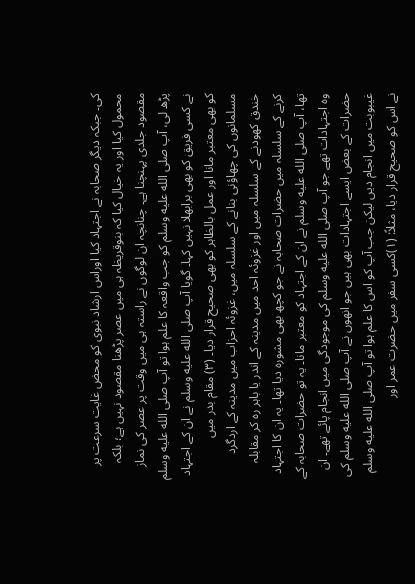کی۔ جبکہ دیگر صحابہ نے اجتہاد کیا اوراس ارشاد نبوی کو محض غایت سرعت پر محمول کیا اور یہ خیال کیا کہ بنوقریظہ ہی میں عصر پڑھنا مقصود نہیں ہے؛ بلکہ مقصود جلدی پہنچنا ہے۔ چنانچہ ان لوگوں نے راستہ ہی میں وقت پر عصر کی نماز پڑھ لی، آپ صلى الله عليه وسلم کو جب واقعہ کا علم ہوا تو آپ صلى الله عليه وسلم نے کسی فریق کو بھی برابھلا نہیں کہا۔ گویا آپ صلى الله عليه وسلم نے ان کے اجتہاد کو بھی معتبر مانا اور عمل بالظاہر کو بھی صحیح قرار دیا۔ (۳) مقام بدر میں مسلمانوں کی چھاؤنی بنانے کے سلسلہ میں، غزوئہ احزاب میں مدینہ کے اردگرد خندق کھودنے کے سلسلہ میں اور غزوئہ احد میں مدینہ کے اندر یا باہر رہ کر مقابلہ کرنے کے سلسلہ میں حضرات صحابہ نے جو کچھ بھی مشورہ دیا تھا۔ یہ ان کا اجتہاد تھا، آپ صلى الله عليه وسلم نے ان کے اجتہاد کو معتبر مانا۔ یہ تو حضرات صحابہ کے وہ اجتہادات تھے جو آپ صلى الله عليه وسلم کی موجودگی میں انجام پائے تھے۔ ان حضرات کے بعض ایسے اجتہادات بھی ہیں جو انھوں نے آپ صلى الله عليه وسلم کی غیبوبت میں انجام دیں لیکن جب آپ کو اس کا علم ہوا تو آپ صلى الله عليه وسلم نے اس کو صحیح قرار دیا، مثلاً: (۱)کسی سفر میں حضرت عمر اور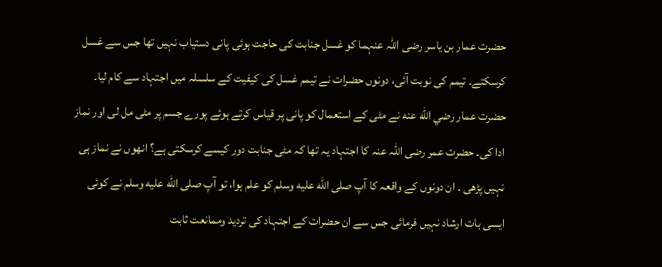حضرت عمار بن یاسر رضی اللہ عنہما کو غسل جنابت کی حاجت ہوئی پانی دستیاب نہیں تھا جس سے غسل کرسکتے۔ تیمم کی نوبت آئی، دونوں حضرات نے تیمم غسل کی کیفیت کے سلسلہ میں اجتہاد سے کام لیا۔ حضرت عمار رضي الله عنه نے مٹی کے استعمال کو پانی پر قیاس کرتے ہوئے پورے جسم پر مٹی مل لی اور نماز ادا کی۔ حضرت عمر رضی اللہ عنہ کا اجتہاد یہ تھا کہ مٹی جنابت دور کیسے کرسکتی ہے؟ انھوں نے نماز ہی نہیں پڑھی ۔ ان دونوں کے واقعہ کا آپ صلى الله عليه وسلم کو علم ہوا، تو آپ صلى الله عليه وسلم نے کوئی ایسی بات ارشاد نہیں فرمائی جس سے ان حضرات کے اجتہاد کی تردید وممانعت ثابت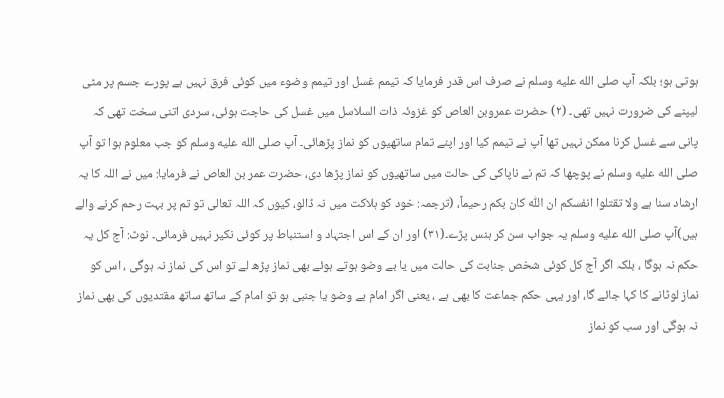ہوتی ہو؛ بلکہ آپ صلى الله عليه وسلم نے صرف اس قدر فرمایا کہ تیمم غسل اور تیمم وضوء میں کوئی فرق نہیں ہے پورے جسم پر مٹی لیپنے کی ضرورت نہیں تھی۔ (۲) حضرت عمروبن العاص کو غزوئہ ذات السلاسل میں غسل کی حاجت ہوئی، سردی اتنی سخت تھی کہ پانی سے غسل کرنا ممکن نہیں تھا آپ نے تیمم کیا اور اپنے تمام ساتھیوں کو نماز پڑھائی۔ آپ صلى الله عليه وسلم کو جب معلوم ہوا تو آپ صلى الله عليه وسلم نے پوچھا کہ تم نے ناپاکی کی حالت میں ساتھیوں کو نماز پڑھا دی، حضرت عمر بن العاص نے فرمایا: میں نے اللہ کا یہ ارشاد سنا ہے ولا تقتلوا انفسکم ان اللّٰہ کان بکم رحیماً، (ترجمہ: خود کو ہلاکت میں نہ ڈالو، کیوں کہ اللہ تعالی تو تم پر بہت رحم کرنے والے ہیں)آپ صلى الله عليه وسلم یہ جواب سن کر ہنس پڑے۔(۳۱) اور ان کے اس اجتہاد و استنباط پر کوئی نکیر نہیں فرمائی۔ نوٹ: آج کل یہ حکم نہ ہوگا ، بلکہ اگر آج کل کوئی شخص جنابت کی حالت میں یا بے وضو ہوتے ہوئے بھی نماز پڑھ لے تو اس کی نماز نہ ہوگی ، اس کو نماز لوٹانے کا کہا جائے گا، اور یہی حکم جماعت کا بھی ہے ، یعنی اگر امام بے وضو یا جنبی ہو تو امام کے ساتھ ساتھ مقتدیوں کی بھی نماز نہ ہوگی اور سب کو نماز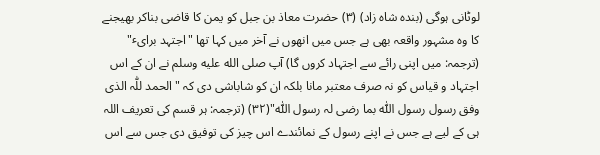لوٹانی ہوگی (بندہ شاہ زاد) (۳) حضرت معاذ بن جبل کو یمن کا قاضی بناکر بھیجنے کا وہ مشہور واقعہ بھی ہے جس میں انھوں نے آخر میں کہا تھا "اجتہد برایٴ" (ترجمہ: میں اپنی رائے سے اجتہاد کروں گا) آپ صلى الله عليه وسلم نے ان کے اس اجتہاد و قیاس کو نہ صرف معتبر مانا بلکہ ان کو شاباشی دی کہ "الحمد للّٰہ الذی وفق رسول رسول اللّٰہ بما رضی لہ رسول اللّٰہ"(۳۲) (ترجمہ: ہر قسم کی تعریف اللہ ہی کے لیے ہے جس نے اپنے رسول کے نمائندے اس چیز کی توفیق دی جس سے اس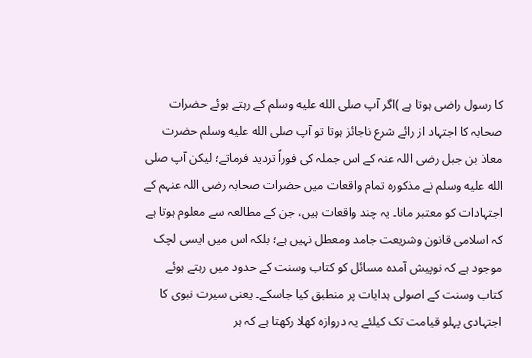کا رسول راضی ہوتا ہے )اگر آپ صلى الله عليه وسلم کے رہتے ہوئے حضرات صحابہ کا اجتہاد از رائے شرع ناجائز ہوتا تو آپ صلى الله عليه وسلم حضرت معاذ بن جبل رضی اللہ عنہ کے اس جملہ کی فوراً تردید فرماتے؛ لیکن آپ صلى الله عليه وسلم نے مذکورہ تمام واقعات میں حضرات صحابہ رضی اللہ عنہم کے اجتہادات کو معتبر مانا۔ یہ چند واقعات ہیں، جن کے مطالعہ سے معلوم ہوتا ہے کہ اسلامی قانون وشریعت جامد ومعطل نہیں ہے؛ بلکہ اس میں ایسی لچک موجود ہے کہ نوپیش آمدہ مسائل کو کتاب وسنت کے حدود میں رہتے ہوئے کتاب وسنت کے اصولی ہدایات پر منطبق کیا جاسکے۔ یعنی سیرت نبوی کا اجتہادی پہلو قیامت تک کیلئے یہ دروازہ کھلا رکھتا ہے کہ ہر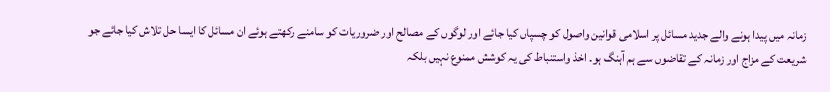زمانہ میں پیدا ہونے والے جدید مسائل پر اسلامی قوانین واصول کو چسپاں کیا جائے اور لوگوں کے مصالح اور ضروریات کو سامنے رکھتے ہوئے ان مسائل کا ایسا حل تلاش کیا جائے جو شریعت کے مزاج اور زمانہ کے تقاضوں سے ہم آہنگ ہو۔ اخذ واستنباط کی یہ کوشش ممنوع نہیں بلکہ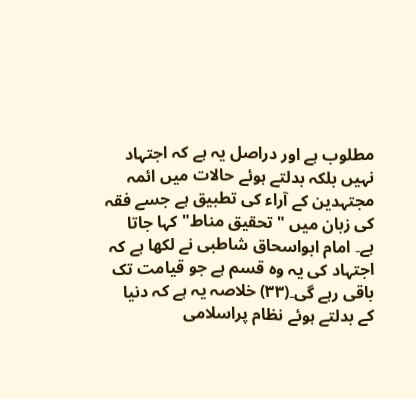مطلوب ہے اور دراصل یہ ہے کہ اجتہاد نہیں بلکہ بدلتے ہوئے حالات میں ائمہ مجتہدین کے آراء کی تطبیق ہے جسے فقہ کی زبان میں "تحقیق مناط" کہا جاتا ہے۔ امام ابواسحاق شاطبی نے لکھا ہے کہ اجتہاد کی یہ وہ قسم ہے جو قیامت تک باقی رہے گی۔(۳۳) خلاصہ یہ ہے کہ دنیا کے بدلتے ہوئے نظام پراسلامی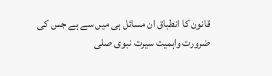قانون کا انطباق ان مسائل ہی میں سے ہے جس کی ضرورت واہمیت سیرت نبوی صلى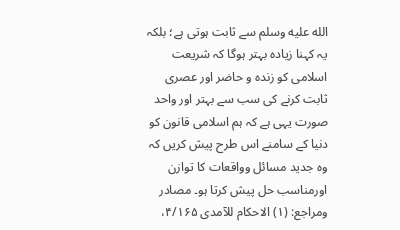الله عليه وسلم سے ثابت ہوتی ہے؛ بلکہ یہ کہنا زیادہ بہتر ہوگا کہ شریعت اسلامی کو زندہ و حاضر اور عصری ثابت کرنے کی سب سے بہتر اور واحد صورت یہی ہے کہ ہم اسلامی قانون کو دنیا کے سامنے اس طرح پیش کریں کہ وہ جدید مسائل وواقعات کا توازن اورمناسب حل پیش کرتا ہو۔ مصادر ومراجع: (۱) الاحکام للآمدی ۴/۱۶۵،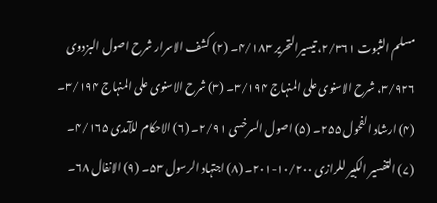مسلم الثبوت ۲/۳۶۱، تیسیرالتحریر ۴/۱۸۳۔ (۲) کشف الاسرار شرح اصول البزدوی ۳/۹۲۶، شرح الاسنوی علی المنہاج ۳/۱۹۴۔ (۳) شرح الاسنوی علی المنہاج ۳/۱۹۴۔ (۴) ارشاد الفحول ۲۵۵۔ (۵) اصول السرخسی ۲/۹۱۔ (۶) الاحکام للآمدی ۴/۱۶۵۔ (۷) التفسیر الکبیر للرازی ۱۰/۲۰۰-۲۰۱۔ (۸) اجتہاد الرسول ۵۳۔ (۹) الانفال ۶۸۔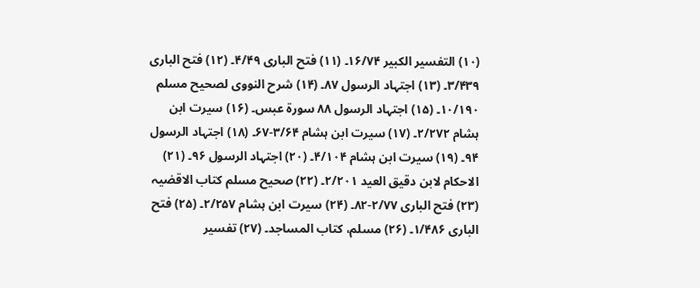(۱۰) التفسیر الکبیر ۱۶/۷۴۔ (۱۱) فتح الباری ۴/۴۹۔ (۱۲) فتح الباری ۳/۴۳۹۔ (۱۳) اجتہاد الرسول ۸۷۔ (۱۴) شرح النووی لصحیح مسلم ۱۰/۱۹۰۔ (۱۵) اجتہاد الرسول ۸۸ سورة عبس۔ (۱۶) سیرت ابن ہشام ۲/۲۷۲۔ (۱۷) سیرت ابن ہشام ۳/۶۴-۶۷۔ (۱۸) اجتہاد الرسول ۹۴۔ (۱۹) سیرت ابن ہشام ۴/۱۰۴۔ (۲۰) اجتہاد الرسول ۹۶۔ (۲۱) الاحکام لابن دقیق العید ۲/۲۰۱۔ (۲۲) صحیح مسلم کتاب الاقضیہ (۲۳) فتح الباری ۲/۷۷-۸۲۔ (۲۴) سیرت ابن ہشام ۲/۲۵۷۔ (۲۵) فتح الباری ۱/۴۸۶۔ (۲۶) مسلم، کتاب المساجد۔ (۲۷) تفسیر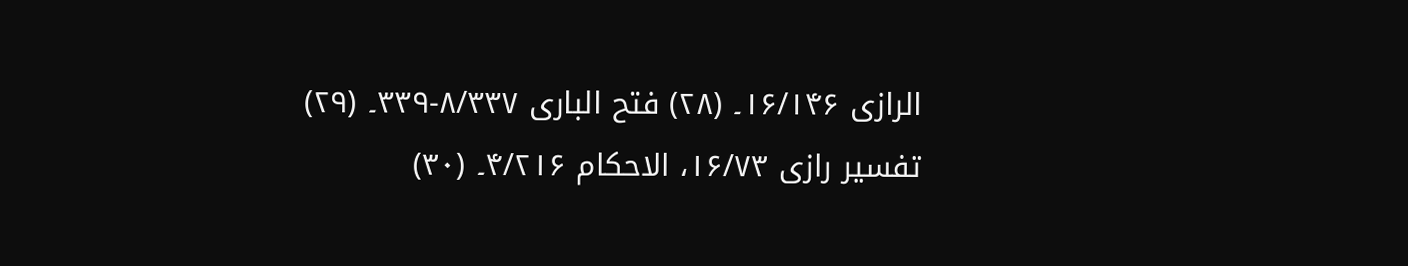الرازی ۱۶/۱۴۶۔ (۲۸) فتح الباری ۸/۳۳۷-۳۳۹۔ (۲۹) تفسیر رازی ۱۶/۷۳، الاحکام ۴/۲۱۶۔ (۳۰)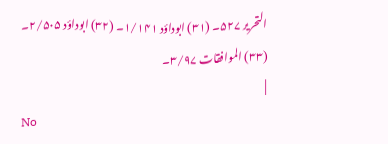التحریر ۵۲۷۔ (۳۱) ابوداؤد ۱/۱۴۱۔ (۳۲) ابوداؤد ۲/۵۰۵۔ (۳۳) الموافقات ۳/۹۷۔
|
No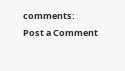comments:
Post a Comment